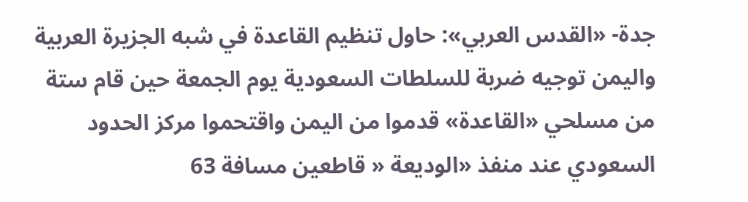جدة- «القدس العربي»: حاول تنظيم القاعدة في شبه الجزيرة العربية واليمن توجيه ضربة للسلطات السعودية يوم الجمعة حين قام ستة من مسلحي «القاعدة» قدموا من اليمن واقتحموا مركز الحدود السعودي عند منفذ «الوديعة « قاطعين مسافة 63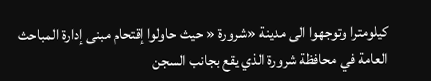كيلومترا وتوجهوا الى مدينة «شرورة « حيث حاولوا إقتحام مبنى إدارة المباحث العامة في محافظة شرورة الذي يقع بجانب السجن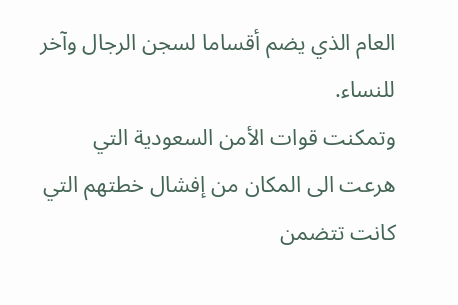العام الذي يضم أقساما لسجن الرجال وآخر للنساء.
وتمكنت قوات الأمن السعودية التي هرعت الى المكان من إفشال خطتهم التي كانت تتضمن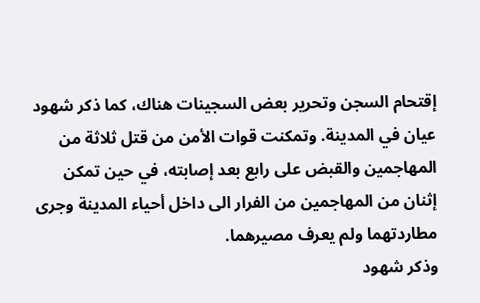إقتحام السجن وتحرير بعض السجينات هناك، كما ذكر شهود عيان في المدينة. وتمكنت قوات الأمن من قتل ثلاثة من المهاجمين والقبض على رابع بعد إصابته، في حين تمكن إثنان من المهاجمين من الفرار الى داخل أحياء المدينة وجرى مطاردتهما ولم يعرف مصيرهما.
وذكر شهود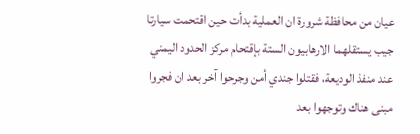عيان من محافظة شرورة ان العملية بدأت حين اقتحمت سيارتا جيب يستقلهما الارهابيون الستة بإقتحام مركز الحدود اليمني عند منفذ الوديعة، فقتلوا جندي أمن وجرحوا آخر بعد ان فجروا مبنى هناك وتوجهوا بعد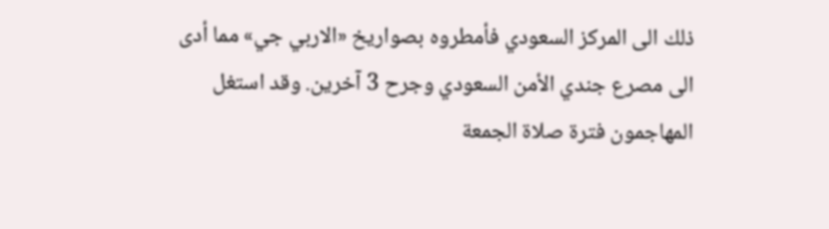ذلك الى المركز السعودي فأمطروه بصواريخ «الاربي جي» مما أدى الى مصرع جندي الأمن السعودي وجرح 3 آخرين. وقد استغل المهاجمون فترة صلاة الجمعة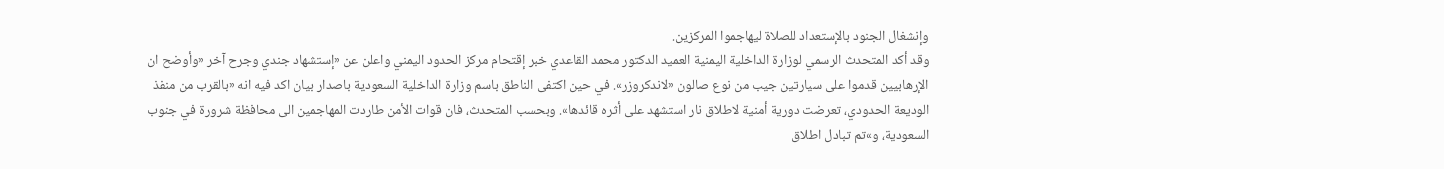وإنشغال الجنود بالإستعداد للصلاة ليهاجموا المركزين.
وقد أكد المتحدث الرسمي لوزارة الداخلية اليمنية العميد الدكتور محمد القاعدي خبر إقتحام مركز الحدود اليمني واعلن عن «إستشهاد جندي وجرح آخر «وأوضح ان الإرهابيين قدموا على سيارتين جيب من نوع صالون «لاندكروزر». في حين اكتفى الناطق باسم وزارة الداخلية السعودية باصدار بيان اكد فيه انه «بالقرب من منفذ الوديعة الحدودي، تعرضت دورية أمنية لاطلاق نار استشهد على أثره قائدها». وبحسب المتحدث، فان قوات الأمن طاردت المهاجمين الى محافظة شرورة في جنوب السعودية، و»تم تبادل اطلاق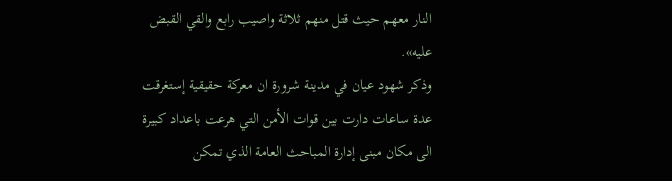النار معهم حيث قتل منهم ثلاثة واصيب رابع والقي القبض عليه».
وذكر شهود عيان في مدينة شرورة ان معركة حقيقية إستغرقت عدة ساعات دارت بين قوات الأمن التي هرعت باعداد كبيرة الى مكان مبنى إدارة المباحث العامة الذي تمكن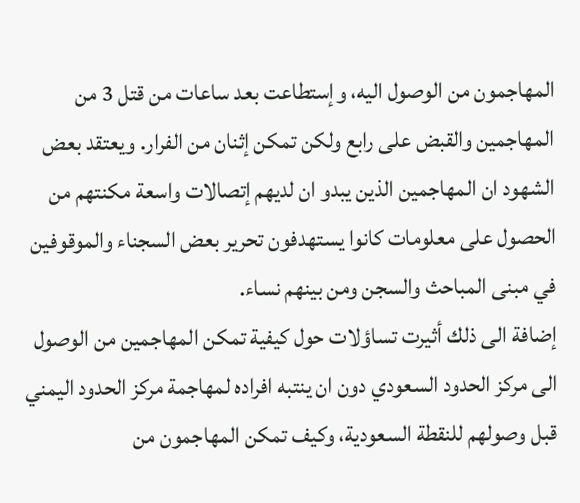المهاجمون من الوصول اليه، وإستطاعت بعد ساعات من قتل 3 من المهاجمين والقبض على رابع ولكن تمكن إثنان من الفرار. ويعتقد بعض الشهود ان المهاجمين الذين يبدو ان لديهم إتصالات واسعة مكنتهم من الحصول على معلومات كانوا يستهدفون تحرير بعض السجناء والموقوفين في مبنى المباحث والسجن ومن بينهم نساء.
إضافة الى ذلك أثيرت تساؤلات حول كيفية تمكن المهاجمين من الوصول الى مركز الحدود السعودي دون ان ينتبه افراده لمهاجمة مركز الحدود اليمني قبل وصولهم للنقطة السعودية، وكيف تمكن المهاجمون من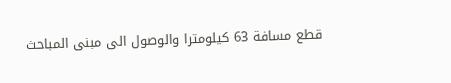قطع مسافة 63 كيلومترا والوصول الى مبنى المباحث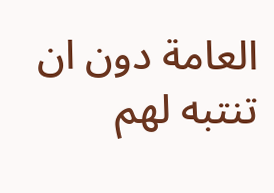العامة دون ان تنتبه لهم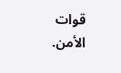قوات الأمن.